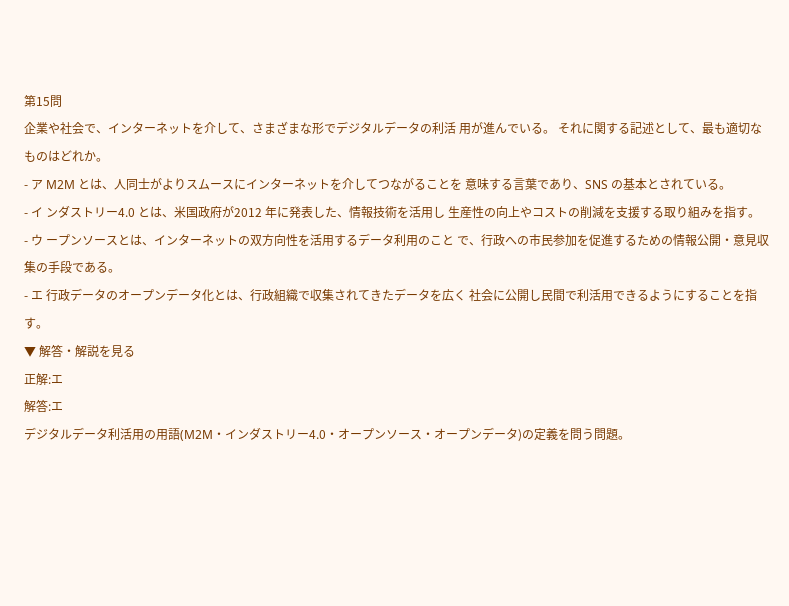第15問
企業や社会で、インターネットを介して、さまざまな形でデジタルデータの利活 用が進んでいる。 それに関する記述として、最も適切なものはどれか。
- ア M2M とは、人同士がよりスムースにインターネットを介してつながることを 意味する言葉であり、SNS の基本とされている。
- イ ンダストリー4.0 とは、米国政府が2012 年に発表した、情報技術を活用し 生産性の向上やコストの削減を支援する取り組みを指す。
- ウ ープンソースとは、インターネットの双方向性を活用するデータ利用のこと で、行政への市民参加を促進するための情報公開・意見収集の手段である。
- エ 行政データのオープンデータ化とは、行政組織で収集されてきたデータを広く 社会に公開し民間で利活用できるようにすることを指す。
▼ 解答・解説を見る
正解:エ
解答:エ
デジタルデータ利活用の用語(M2M・インダストリー4.0・オープンソース・オープンデータ)の定義を問う問題。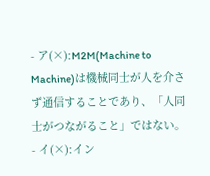- ア(×):M2M(Machine to Machine)は機械同士が人を介さず通信することであり、「人同士がつながること」ではない。
- イ(×):イン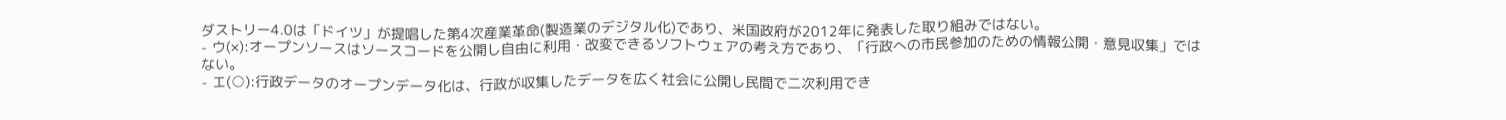ダストリー4.0は「ドイツ」が提唱した第4次産業革命(製造業のデジタル化)であり、米国政府が2012年に発表した取り組みではない。
- ウ(×):オープンソースはソースコードを公開し自由に利用・改変できるソフトウェアの考え方であり、「行政への市民参加のための情報公開・意見収集」ではない。
- エ(○):行政データのオープンデータ化は、行政が収集したデータを広く社会に公開し民間で二次利用でき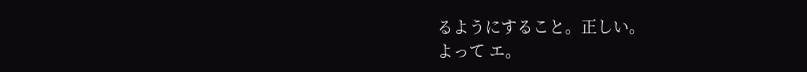るようにすること。正しい。
よって エ。